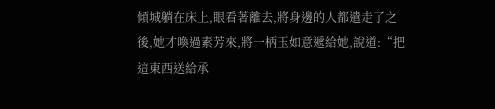傾城躺在床上,眼看著離去,將身邊的人都遣走了之後,她才喚過素芳來,將一柄玉如意遞給她,說道:“把這東西送給承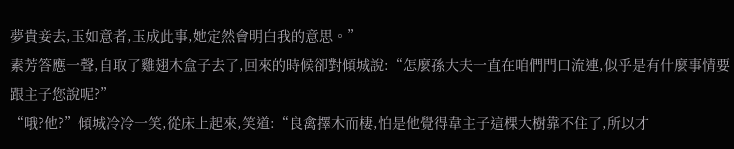夢貴妾去,玉如意者,玉成此事,她定然會明白我的意思。”
素芳答應一聲,自取了雞翅木盒子去了,回來的時候卻對傾城說:“怎麼孫大夫一直在咱們門口流連,似乎是有什麼事情要跟主子您說呢?”
“哦?他?”傾城冷冷一笑,從床上起來,笑道:“良禽擇木而棲,怕是他覺得韋主子這棵大樹靠不住了,所以才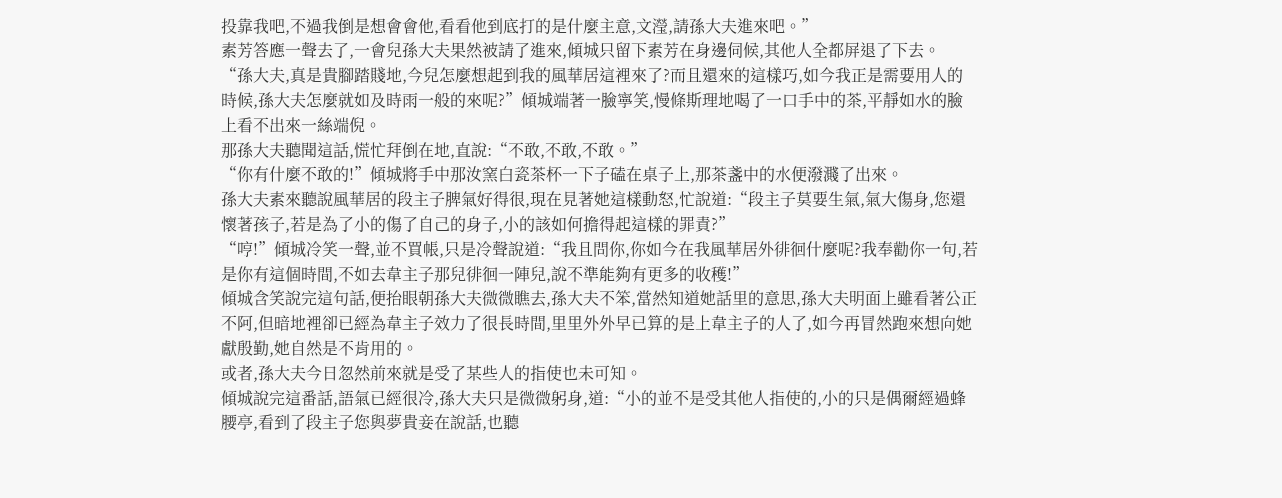投靠我吧,不過我倒是想會會他,看看他到底打的是什麼主意,文瀅,請孫大夫進來吧。”
素芳答應一聲去了,一會兒孫大夫果然被請了進來,傾城只留下素芳在身邊伺候,其他人全都屏退了下去。
“孫大夫,真是貴腳踏賤地,今兒怎麼想起到我的風華居這裡來了?而且還來的這樣巧,如今我正是需要用人的時候,孫大夫怎麼就如及時雨一般的來呢?”傾城端著一臉寧笑,慢條斯理地喝了一口手中的茶,平靜如水的臉上看不出來一絲端倪。
那孫大夫聽聞這話,慌忙拜倒在地,直說:“不敢,不敢,不敢。”
“你有什麼不敢的!”傾城將手中那汝窯白瓷茶杯一下子磕在桌子上,那茶盞中的水便潑濺了出來。
孫大夫素來聽說風華居的段主子脾氣好得很,現在見著她這樣動怒,忙說道:“段主子莫要生氣,氣大傷身,您還懷著孩子,若是為了小的傷了自己的身子,小的該如何擔得起這樣的罪責?”
“哼!”傾城冷笑一聲,並不買帳,只是冷聲說道:“我且問你,你如今在我風華居外徘徊什麼呢?我奉勸你一句,若是你有這個時間,不如去韋主子那兒徘徊一陣兒,說不準能夠有更多的收穫!”
傾城含笑說完這句話,便抬眼朝孫大夫微微瞧去,孫大夫不笨,當然知道她話里的意思,孫大夫明面上雖看著公正不阿,但暗地裡卻已經為韋主子效力了很長時間,里里外外早已算的是上韋主子的人了,如今再冒然跑來想向她獻殷勤,她自然是不肯用的。
或者,孫大夫今日忽然前來就是受了某些人的指使也未可知。
傾城說完這番話,語氣已經很冷,孫大夫只是微微躬身,道:“小的並不是受其他人指使的,小的只是偶爾經過蜂腰亭,看到了段主子您與夢貴妾在說話,也聽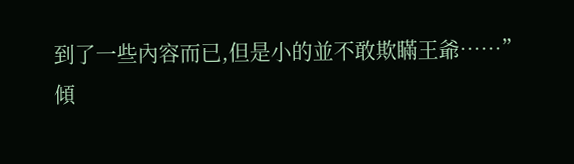到了一些內容而已,但是小的並不敢欺瞞王爺……”
傾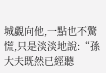城覷向他,一點也不驚慌,只是淡淡地說:“孫大夫既然已經聽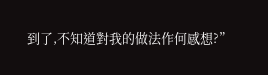到了,不知道對我的做法作何感想?”